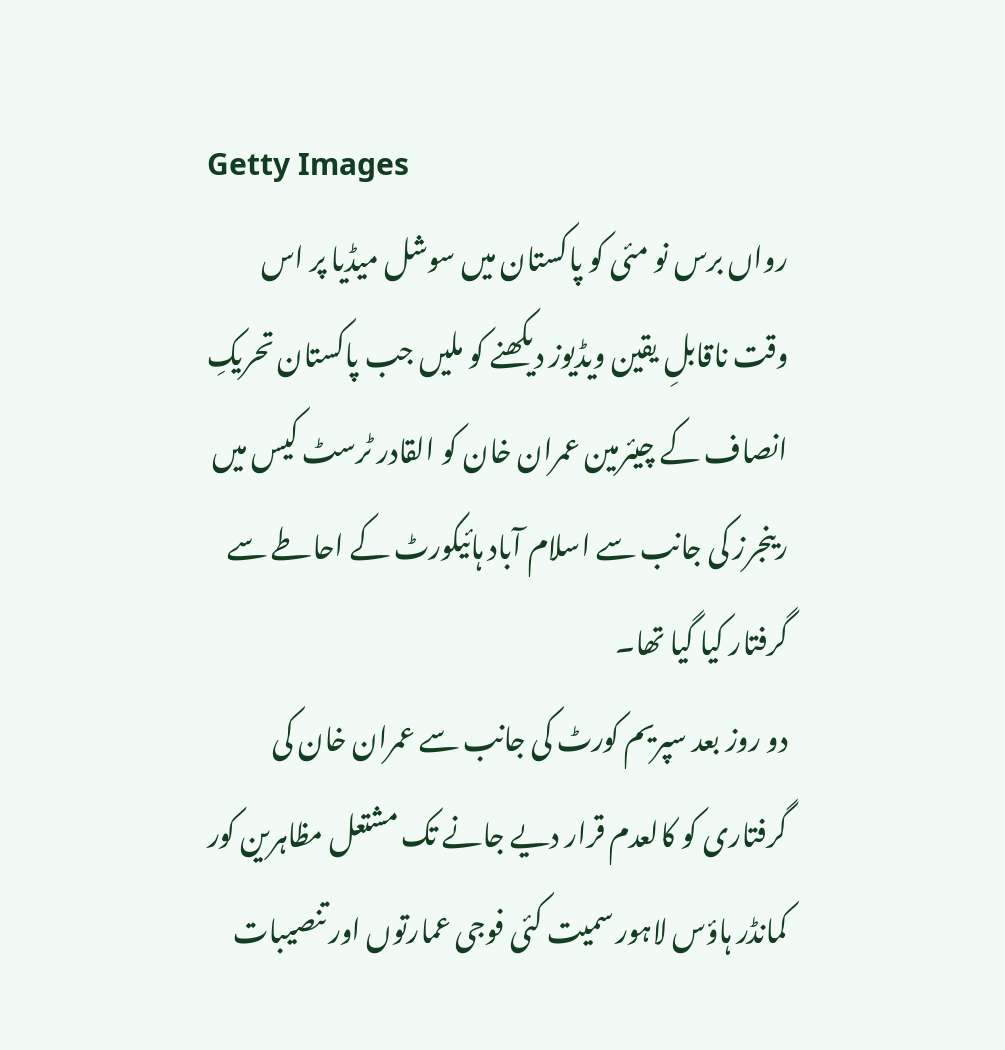Getty Images
رواں برس نو مئی کو پاکستان میں سوشل میڈیا پر اس وقت ناقابلِ یقین ویڈیوز دیکھنے کو ملیں جب پاکستان تحریکِ انصاف کے چیئرمین عمران خان کو القادر ٹرسٹ کیس میں رینجرز کی جانب سے اسلام آباد ہائیکورٹ کے احاطے سے گرفتار کیا گیا تھا۔
دو روز بعد سپریم کورٹ کی جانب سے عمران خان کی گرفتاری کو کالعدم قرار دیے جانے تک مشتعل مظاہرین کور کمانڈر ہاؤس لاہور سمیت کئی فوجی عمارتوں اور تنصیبات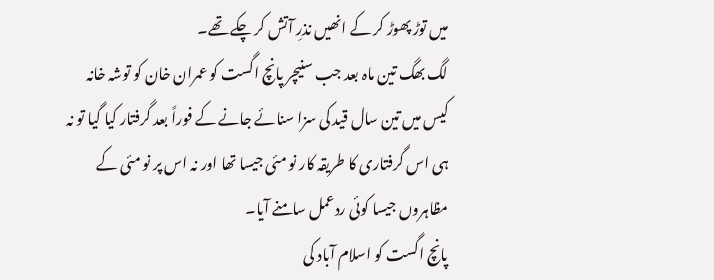میں توڑ پھوڑ کر کے انھیں نذرِ آتش کر چکے تھے۔
لگ بھگ تین ماہ بعد جب سنیچر پانچ اگست کو عمران خان کو توشہ خانہ کیس میں تین سال قید کی سزا سنائے جانے کے فوراً بعد گرفتار کیا گیا تو نہ ہی اس گرفتاری کا طریقہ کار نو مئی جیسا تھا اور نہ اس پر نو مئی کے مظاہروں جیسا کوئی ردعمل سامنے آیا۔
پانچ اگست کو اسلام آباد کی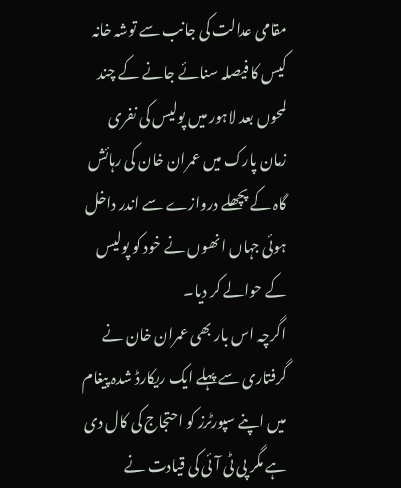مقامی عدالت کی جانب سے توشہ خانہ کیس کا فیصلہ سنائے جانے کے چند لمحوں بعد لاہور میں پولیس کی نفری زمان پارک میں عمران خان کی رہائش گاہ کے پچھلے دروازے سے اندر داخل ہوئی جہاں انھوں نے خود کو پولیس کے حوالے کر دیا۔
اگرچہ اس بار بھی عمران خان نے گرفتاری سے پہلے ایک ریکارڈ شدہ پیغام میں اپنے سپورٹرز کو احتجاج کی کال دی ہے مگر پی ٹی آئی کی قیادت نے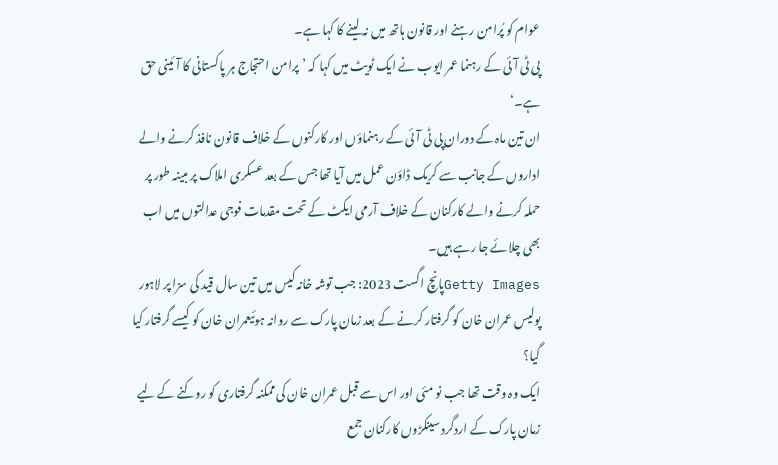عوام کو پُرامن رہنے اور قانون ہاتھ میں نہ لینے کا کہا ہے۔
پی ٹی آئی کے رہنما عمر ایوب نے ایک ٹویٹ میں کہا کہ ’پرامن احتجاج ہر پاکستانی کا آئینی حق ہے۔‘
ان تین ماہ کے دوران پی ٹی آئی کے رہنماؤں اور کارکنوں کے خلاف قانون نافذ کرنے والے اداروں کے جانب سے کریک ڈاؤن عمل میں آیا تھا جس کے بعد عسکری املاک پر مبینہ طور پر حملہ کرنے والے کارکنان کے خلاف آرمی ایکٹ کے تحت مقدمات فوجی عدالتوں میں اب بھی چلائے جا رہے ہیں۔
Getty Imagesپانچ اگست 2023: جب توشہ خانہ کیس میں تین سال قید کی سزا پر لاہور پولیس عمران خان کو گرفتار کرنے کے بعد زمان پارک سے روانہ ہوئیعمران خان کو کیسے گرفتار کیا گیا؟
ایک وہ وقت تھا جب نو مئی اور اس سے قبل عمران خان کی ممکنہ گرفتاری کو روکنے کے لیے زمان پارک کے اردگرد سینکڑوں کارکنان جمع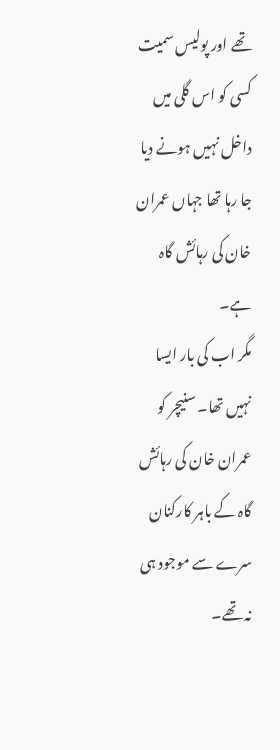تھے اور پولیس سمیت کسی کو اس گلی میں داخل نہیں ہونے دیا جا رہا تھا جہاں عمران خان کی رہائش گاہ ہے۔
مگر اب کی بار ایسا نہیں تھا۔ سنیچر کو عمران خان کی رہائش گاہ کے باہر کارکنان سرے سے موجود ہی نہ تھے۔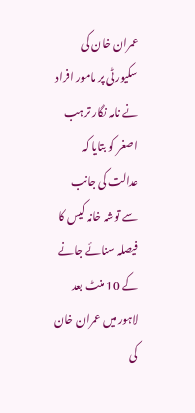عمران خان کی سکیورٹی پر مامور افراد نے نامہ نگار ترہب اصغر کو بتایا کہ عدالت کی جانب سے توشہ خانہ کیس کا فیصلہ سنائے جانے کے 10 منٹ بعد لاہور میں عمران خان کی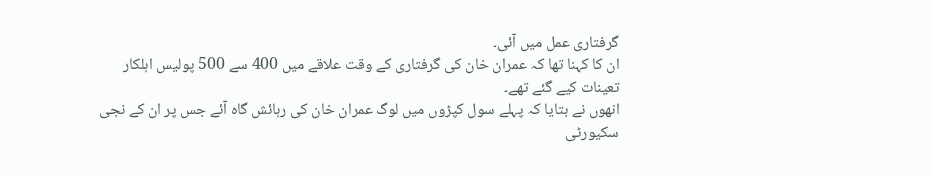گرفتاری عمل میں آئی۔
ان کا کہنا تھا کہ عمران خان کی گرفتاری کے وقت علاقے میں 400 سے 500 پولیس اہلکار تعینات کیے گئے تھے۔
انھوں نے بتایا کہ پہلے سول کپڑوں میں لوگ عمران خان کی رہائش گاہ آئے جس پر ان کے نجی سکیورٹی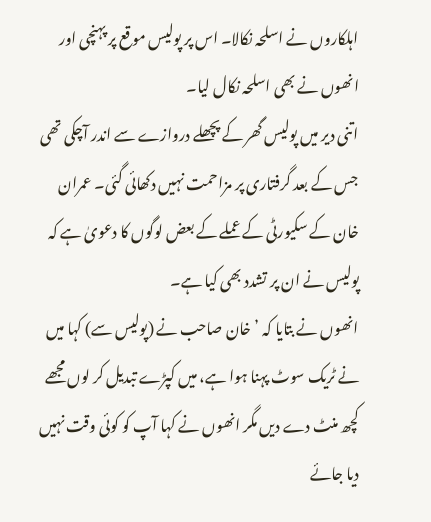اہلکاروں نے اسلحہ نکالا۔ اس پر پولیس موقع پر پہنچی اور انھوں نے بھی اسلحہ نکال لیا۔
اتنی دیر میں پولیس گھر کے پچھلے دروازے سے اندر آچکی تھی جس کے بعد گرفتاری پر مزاحمت نہیں دکھائی گئی۔ عمران خان کے سکیورٹی کے عملے کے بعض لوگوں کا دعویٰ ہے کہ پولیس نے ان پر تشدد بھی کیا ہے۔
انھوں نے بتایا کہ ’خان صاحب نے (پولیس سے) کہا میں نے ٹریک سوٹ پہنا ہوا ہے، میں کپڑے تبدیل کر لوں مجھے کچھ منٹ دے دیں مگر انھوں نے کہا آپ کو کوئی وقت نہیں دیا جائے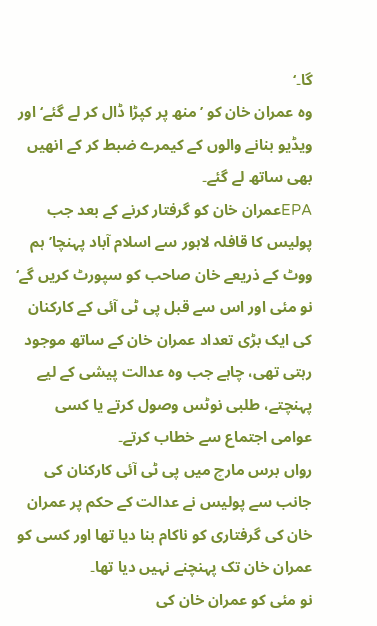گا۔‘
وہ عمران خان کو ’منھ پر کپڑا ڈال کر لے گئے‘ اور ویڈیو بنانے والوں کے کیمرے ضبط کر کے انھیں بھی ساتھ لے گئے۔
EPAعمران خان کو گرفتار کرنے کے بعد جب پولیس کا قافلہ لاہور سے اسلام آباد پہنچا’ہم ووٹ کے ذریعے خان صاحب کو سپورٹ کریں گے‘
نو مئی اور اس سے قبل پی ٹی آئی کے کارکنان کی ایک بڑی تعداد عمران خان کے ساتھ موجود رہتی تھی، چاہے جب وہ عدالت پیشی کے لیے پہنچتے، طلبی نوٹس وصول کرتے یا کسی عوامی اجتماع سے خطاب کرتے۔
رواں برس مارچ میں پی ٹی آئی کارکنان کی جانب سے پولیس نے عدالت کے حکم پر عمران خان کی گرفتاری کو ناکام بنا دیا تھا اور کسی کو عمران خان تک پہنچنے نہیں دیا تھا۔
نو مئی کو عمران خان کی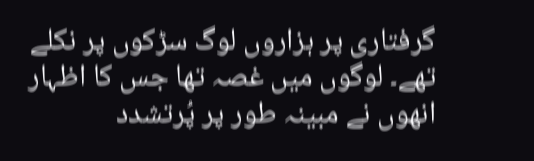گرفتاری پر ہزاروں لوگ سڑکوں پر نکلے تھے۔ لوگوں میں غصہ تھا جس کا اظہار انھوں نے مبینہ طور پر پُرتشدد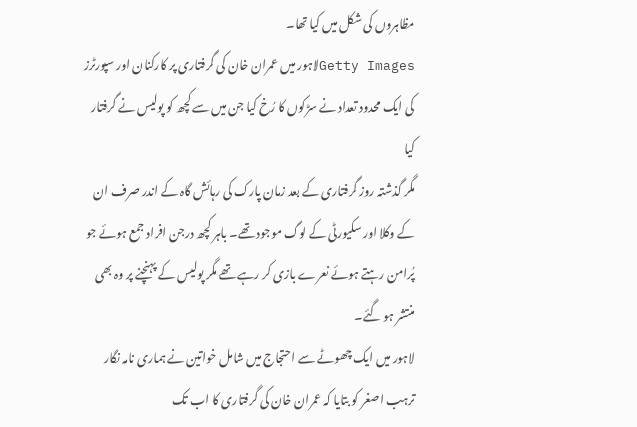مظاہروں کی شکل میں کیا تھا۔
Getty Imagesلاہور میں عمران خان کی گرفتاری پر کارکنان اور سپورٹرز کی ایک محدود تعداد نے سڑکوں کا رُخ کیا جن میں سے کچھ کو پولیس نے گرفتار کیا
مگر گذشتہ روز گرفتاری کے بعد زمان پارک کی رہائش گاہ کے اندر صرف ان کے وکلا اور سکیورٹی کے لوگ موجود تھے۔ باہر کچھ درجن افراد جمع ہوئے جو پُرامن رہتے ہوئے نعرے بازی کر رہے تھے مگر پولیس کے پہنچنے پر وہ بھی منتشر ہو گئے۔
لاہور میں ایک چھوٹے سے احتجاج میں شامل خواتین نے ہماری نامہ نگار ترہب اصغر کو بتایا کہ عمران خان کی گرفتاری کا اب تک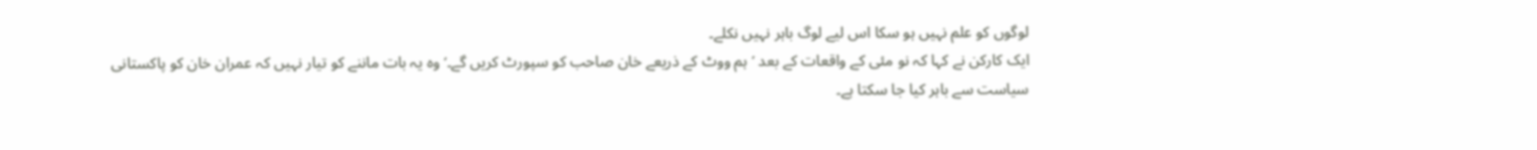لوگوں کو علم نہیں ہو سکا اس لیے لوگ باہر نہیں نکلے۔
ایک کارکن نے کہا کہ نو مئی کے واقعات کے بعد ’ہم ووٹ کے ذریعے خان صاحب کو سپورٹ کریں گے۔‘ وہ یہ بات ماننے کو تیار نہیں کہ عمران خان کو پاکستانی سیاست سے باہر کیا جا سکتا ہے۔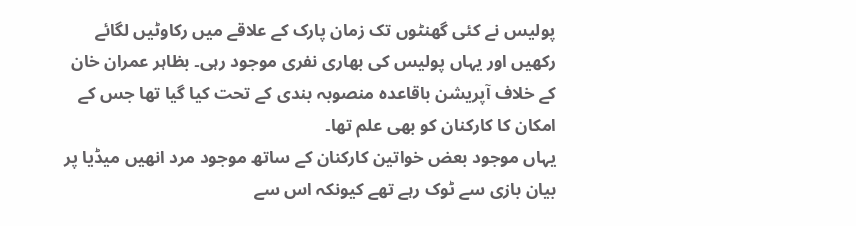پولیس نے کئی گھنٹوں تک زمان پارک کے علاقے میں رکاوٹیں لگائے رکھیں اور یہاں پولیس کی بھاری نفری موجود رہی۔ بظاہر عمران خان کے خلاف آپریشن باقاعدہ منصوبہ بندی کے تحت کیا گیا تھا جس کے امکان کا کارکنان کو بھی علم تھا۔
یہاں موجود بعض خواتین کارکنان کے ساتھ موجود مرد انھیں میڈیا پر بیان بازی سے ٹوک رہے تھے کیونکہ اس سے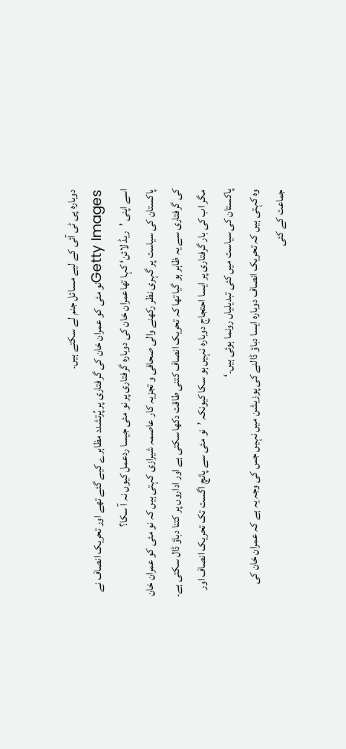دوبارہ پی ٹی آئی کے لیے مسائل جنم لے سکتے ہیں۔
Getty Imagesنو مئی کو عمران خان کی گرفتاری پر پُرتشدد مظاہرے کیے گئے تھے اور تحریک انصاف نے اسے اپنی ’ریڈ لائن‘ کہا تھاعمران خان کی دوبارہ گرفتاری پر نو مئی جیسا ردعمل کیوں نہ آ سکا؟
پاکستان کی سیاست پر گہری نظر رکھنے والی صحافی و تجزیہ کار عاصمہ شیرازی کہتی ہیں کہ نو مئی کو عمران خان کی گرفتاری سے یہ ظاہر ہو گیا تھا کہ تحریک انصاف کتنی طاقت دکھا سکتی ہے اور اداروں پر کتنا دباؤ ڈال سکتی ہے۔
مگر اب کی بار گرفتاری پر ایسا احتجاج دوبارہ نہیں ہو سکا کیونکہ ’نو مئی سے پانچ اگست تک تحریک انصاف اور پاکستان کی سیاست میں کئی تبدیلیاں رونما ہوئی ہیں۔‘
وہ کہتی ہیں کہ تحریک انصاف دوبارہ ایسا دباؤ ڈالنے کی پوزیشن میں نہیں جس کی وجہ یہ ہے کہ عمران خان کی جماعت کے کئی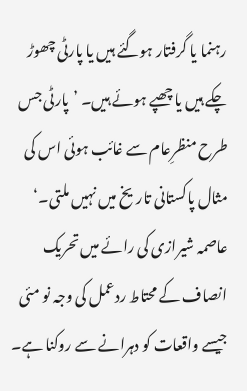رہنما یا گرفتار ہوگئے ہیں یا پارٹی چھوڑ چکے ہیں یا چھپے ہوئے ہیں۔ ’پارٹی جس طرح منظرِعام سے غائب ہوئی اس کی مثال پاکستانی تاریخ میں نہیں ملتی۔‘
عاصمہ شیرازی کی رائے میں تحریک انصاف کے محتاط ردعمل کی وجہ نو مئی جیسے واقعات کو دہرانے سے روکنا ہے۔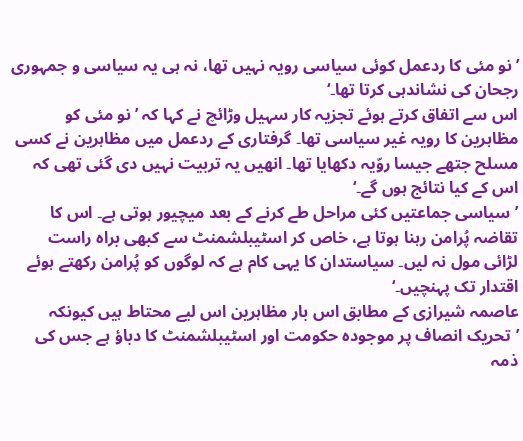’نو مئی کا ردعمل کوئی سیاسی رویہ نہیں تھا، نہ ہی یہ سیاسی و جمہوری رجحان کی نشاندہی کرتا تھا۔‘
اس سے اتفاق کرتے ہوئے تجزیہ کار سہیل وڑائچ نے کہا کہ ’نو مئی کو مظاہرین کا رویہ غیر سیاسی تھا۔ گرفتاری کے ردعمل میں مظاہرین نے کسی مسلح جتھے جیسا روّیہ دکھایا تھا۔ انھیں یہ تربیت نہیں دی گئی تھی کہ اس کے کیا نتائج ہوں گے۔‘
’سیاسی جماعتیں کئی مراحل طے کرنے کے بعد میچیور ہوتی ہے۔ اس کا تقاضہ پُرامن رہنا ہوتا ہے، خاص کر اسٹیبلشمنٹ سے کبھی براہ راست لڑائی مول نہ لیں۔ سیاستدان کا یہی کام ہے کہ لوگوں کو پُرامن رکھتے ہوئے اقتدار تک پہنچیں۔‘
عاصمہ شیرازی کے مطابق اس بار مظاہرین اس لیے محتاط ہیں کیونکہ ’تحریک انصاف پر موجودہ حکومت اور اسٹیبلشمنٹ کا دباؤ ہے جس کی ذمہ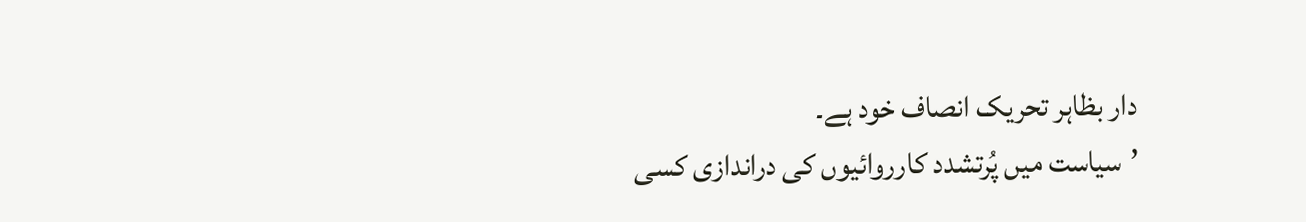دار بظاہر تحریک انصاف خود ہے۔
’سیاست میں پُرتشدد کارروائیوں کی دراندازی کسی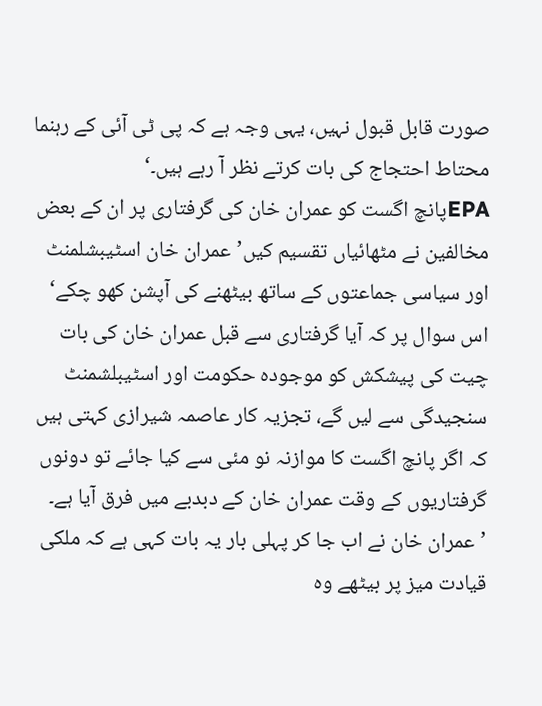صورت قابل قبول نہیں، یہی وجہ ہے کہ پی ٹی آئی کے رہنما محتاط احتجاج کی بات کرتے نظر آ رہے ہیں۔‘
EPAپانچ اگست کو عمران خان کی گرفتاری پر ان کے بعض مخالفین نے مٹھائیاں تقسیم کیں’عمران خان اسٹیبشلمنٹ اور سیاسی جماعتوں کے ساتھ بیٹھنے کی آپشن کھو چکے‘
اس سوال پر کہ آیا گرفتاری سے قبل عمران خان کی بات چیت کی پیشکش کو موجودہ حکومت اور اسٹیبلشمنٹ سنجیدگی سے لیں گے، تجزیہ کار عاصمہ شیرازی کہتی ہیں کہ اگر پانچ اگست کا موازنہ نو مئی سے کیا جائے تو دونوں گرفتاریوں کے وقت عمران خان کے دبدبے میں فرق آیا ہے۔
’عمران خان نے اب جا کر پہلی بار یہ بات کہی ہے کہ ملکی قیادت میز پر بیٹھے وہ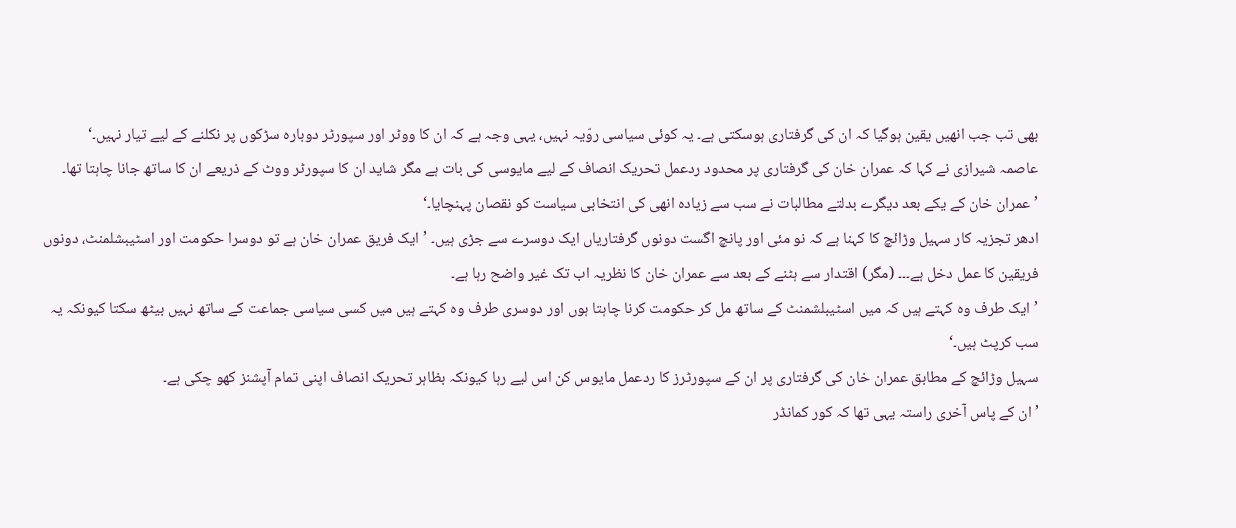بھی تب جب انھیں یقین ہوگیا کہ ان کی گرفتاری ہوسکتی ہے۔ یہ کوئی سیاسی روّیہ نہیں، یہی وجہ ہے کہ ان کا ووٹر اور سپورٹر دوبارہ سڑکوں پر نکلنے کے لیے تیار نہیں۔‘
عاصمہ شیرازی نے کہا کہ عمران خان کی گرفتاری پر محدود ردعمل تحریک انصاف کے لیے مایوسی کی بات ہے مگر شاید ان کا سپورٹر ووٹ کے ذریعے ان کا ساتھ جانا چاہتا تھا۔
’عمران خان کے یکے بعد دیگرے بدلتے مطالبات نے سب سے زیادہ انھی کی انتخابی سیاست کو نقصان پہنچایا۔‘
ادھر تجزیہ کار سہیل وڑائچ کا کہنا ہے کہ نو مئی اور پانچ اگست دونوں گرفتاریاں ایک دوسرے سے جڑی ہیں۔ ’ایک فریق عمران خان ہے تو دوسرا حکومت اور اسٹیبشلمنٹ، دونوں فریقین کا عمل دخل ہے۔۔۔ (مگر) اقتدار سے ہٹنے کے بعد سے عمران خان کا نظریہ اب تک غیر واضح رہا ہے۔
’ایک طرف وہ کہتے ہیں کہ میں اسٹیبلشمنٹ کے ساتھ مل کر حکومت کرنا چاہتا ہوں اور دوسری طرف وہ کہتے ہیں میں کسی سیاسی جماعت کے ساتھ نہیں بیٹھ سکتا کیونکہ یہ سب کرپٹ ہیں۔‘
سہیل وڑائچ کے مطابق عمران خان کی گرفتاری پر ان کے سپورٹرز کا ردعمل مایوس کن اس لیے رہا کیونکہ بظاہر تحریک انصاف اپنی تمام آپشنز کھو چکی ہے۔
’ان کے پاس آخری راستہ یہی تھا کہ کور کمانڈر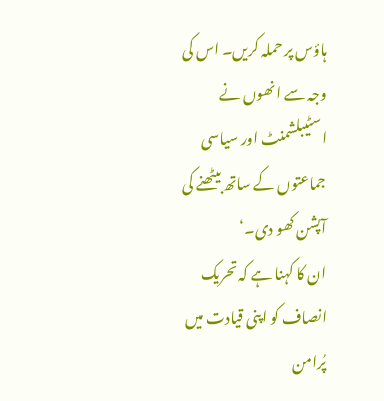ہاؤس پر حملہ کریں۔ اس کی وجہ سے انھوں نے اسٹیبلشمنٹ اور سیاسی جماعتوں کے ساتھ بیٹھنے کی آپشن کھو دی۔‘
ان کا کہنا ہے کہ تحریک انصاف کو اپنی قیادت میں پُرامن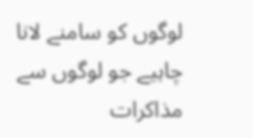لوگوں کو سامنے لانا چاہیے جو لوگوں سے مذاکرات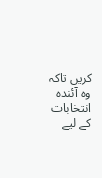کریں تاکہ وہ آئندہ انتخابات کے لیے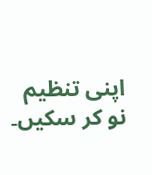اپنی تنظیم نو کر سکیں۔